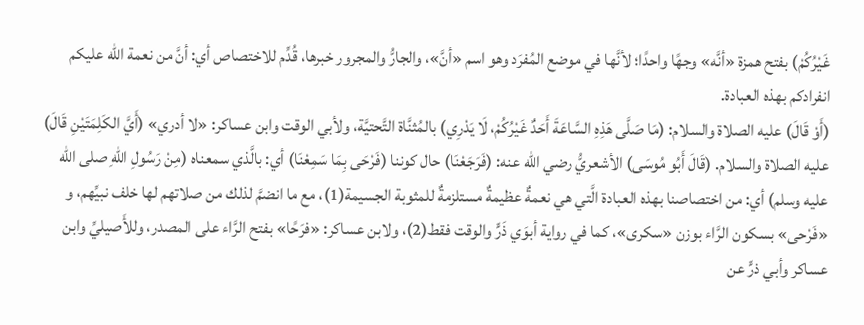غَيْرُكُمْ) بفتح همزة «أنَّه» وجهًا واحدًا؛ لأنَّها في موضع المُفرَد وهو اسم «أنَّ»، والجارُّ والمجرور خبرها، قُدِّم للاختصاص أي: أنَّ من نعمة الله عليكم انفرادكم بهذه العبادة.
(أَوْ قَالَ) عليه الصلاة والسلام: (مَا صَلَّى هَذِهِ السَّاعَةَ أَحَدٌ غَيْرُكُمْ، لَا يَدْرِي) بالمُثنَّاة التَّحتيَّة، ولأبي الوقت وابن عساكر: «لا أدري» (أَيَّ الكَلِمَتَيْنِ قَالَ) عليه الصلاة والسلام. (قَالَ أَبُو مُوسَى) الأشعريُّ رضي الله عنه: (فَرَجَعْنَا) حال كوننا (فَرْحَى بِمَا سَمِعْنَا) أي: بالَّذي سمعناه (مِنْ رَسُولِ اللهِ صلى الله عليه وسلم) أي: من اختصاصنا بهذه العبادة الَّتي هي نعمةٌ عظيمةٌ مستلزمةٌ للمثوبة الجسيمة(1)، مع ما انضمَّ لذلك من صلاتهم لها خلف نبيِّهم، و «فَرْحى» بسكون الرَّاء بوزن «سكرى»، كما في رواية أبوَي ذَرٍّ والوقت فقط(2)، ولابن عساكر: «فرَحًا» بفتح الرَّاء على المصدر، وللأَصيليِّ وابن عساكر وأبي ذرٍّ عن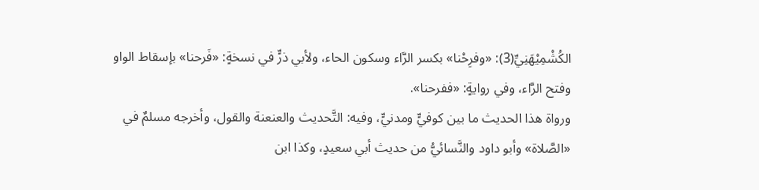الكُشْمِيْهَنِيِّ(3): «وفرِحْنا» بكسر الرَّاء وسكون الحاء، ولأبي ذرٍّ في نسخةٍ: «فَرحنا» بإسقاط الواو وفتح الرَّاء، وفي روايةٍ: «ففرحنا».
ورواة هذا الحديث ما بين كوفيٍّ ومدنيٍّ، وفيه: التَّحديث والعنعنة والقول، وأخرجه مسلمٌ في «الصَّلاة» وأبو داود والنَّسائيُّ من حديث أبي سعيدٍ، وكذا ابن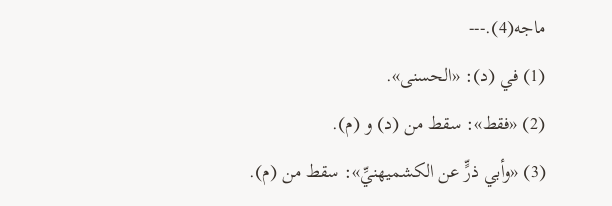ماجه(4).---
(1) في (د): «الحسنى».
(2) «فقط»: سقط من (د) و (م).
(3) «وأبي ذرٍّ عن الكشميهنيِّ»: سقط من (م).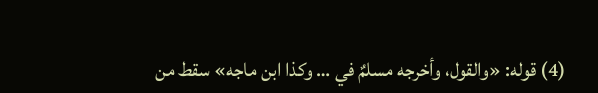(4) قوله: «والقول، وأخرجه مسلمٌ في … وكذا ابن ماجه» سقط من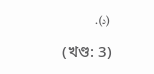(د).

(খণ্ড: 3)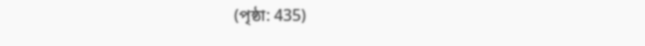(পৃষ্ঠা: 435)